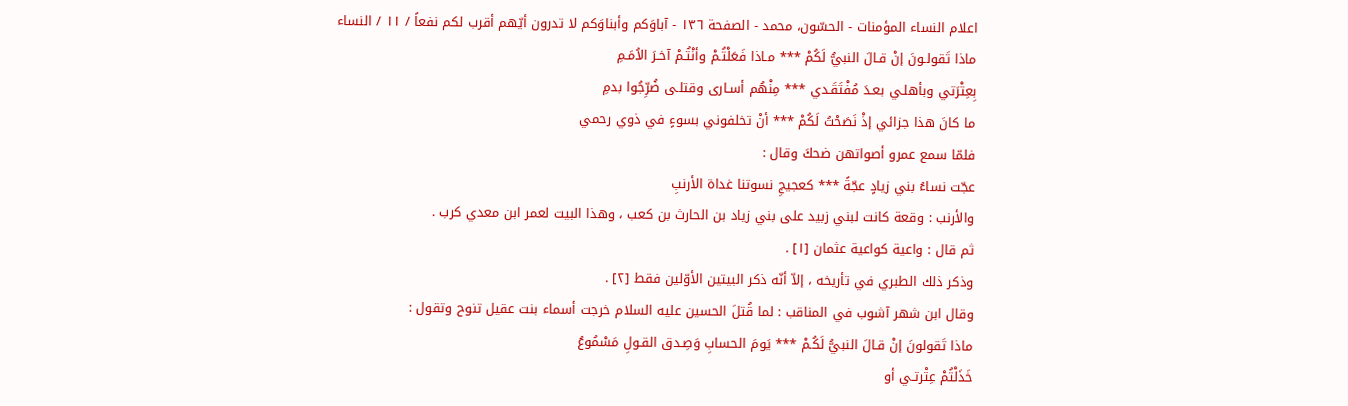اعلام النساء المؤمنات - الحسّون، محمد - الصفحة ١٣٦ - آباوَكم وأبناوَكم لا تدرون أيّهم أقرب لكم نفعاً / ١١ / النساء
ماذا تَقولـونَ إنْ قـالَ النبيُّ لَكُمْ *** مـاذا فَعَلْتُـمْ وأنْتُـمْ آخـرَ الاُمَـمِ
بِعِتْرَتي وبأهلـي بعـدَ مُفْتَقَـدي *** مِنْهُم أسـارى وقتلـى ضُرِّجُوا بدمِ
ما كانَ هذا جزائي إذْ نَصَحْتُ لَكُمْ *** أنْ تخلفوني بسوءٍ في ذوي رحمي
فلمّا سمع عمرو أصواتهن ضحكَ وقال :
عجّت نساءُ بني زيادٍ عجّةً *** كعجيجِ نسوتنا غداة الأرنبِ
والأرنب : وقعة كانت لبني زبيد على بني زياد بن الحارث بن كعب ، وهذا البيت لعمر ابن معدي كرب .
ثم قال : واعية كواعية عثمان [١] .
وذكر ذلك الطبري في تأريخه ، إلاّ أنّه ذكر البيتين الأوّلين فقط [٢] .
وقال ابن شهر آشوب في المناقب : لما قُتلَ الحسين عليه السلام خرجت أسماء بنت عقيل تنوح وتقول :
ماذا تَقولونَ إنْ قـالَ النبيُّ لَكُـمْ *** يَومَ الحسابِ وَصِـدق القـولِ مَسْمُوعُ
خَذَلْتُمْ عِتْرتـي أو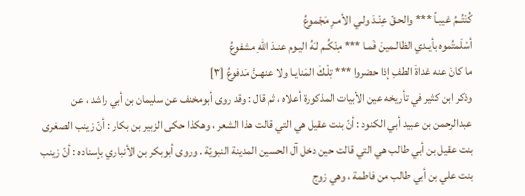كُنْتُــمُ غيبـاً *** والحـقّ عِنْـدَ ولـي الأمـرِ مَجْموعُ
أسْلَمتُموه بأيـدي الظالـمينَ فَمـا *** مِنْكُـم لـَهُ اليـوم عنـدَ اللهِ مشفوعُ
ما كانَ عنه غداةَ الطفِ إذا حضروا *** تِلْـكَ المَنايـا ولا عنهـنَّ مَدفوعُ [٣]
وذكر ابن كثير في تأريخه عين الأبيات المذكورة أعلاه ، ثم قال : وقد روى أبومخنف عن سليمان بن أبي راشد ، عن عبدالرحمن بن عبيد أبي الكنود : أنّ بنت عقيل هي التي قالت هذا الشعر ، وهكذا حكى الزبير بن بكار : أنّ زينب الصغرى بنت عقيل بن أبي طالب هي التي قالت حين دخل آل الحسين المدينة النبويّة . وروى أبوبكر بن الأنباري بإسناده : أنّ زينب بنت علي بن أبي طالب من فاطمة ، وهي زوج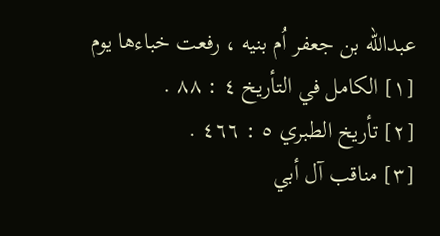عبدالله بن جعفر اُم بنيه ، رفعت خباءها يوم
[١] الكامل في التأريخ ٤ : ٨٨ .
[٢] تأريخ الطبري ٥ : ٤٦٦ .
[٣] مناقب آل أبي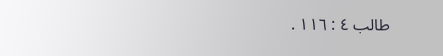طالب ٤ : ١١٦ .